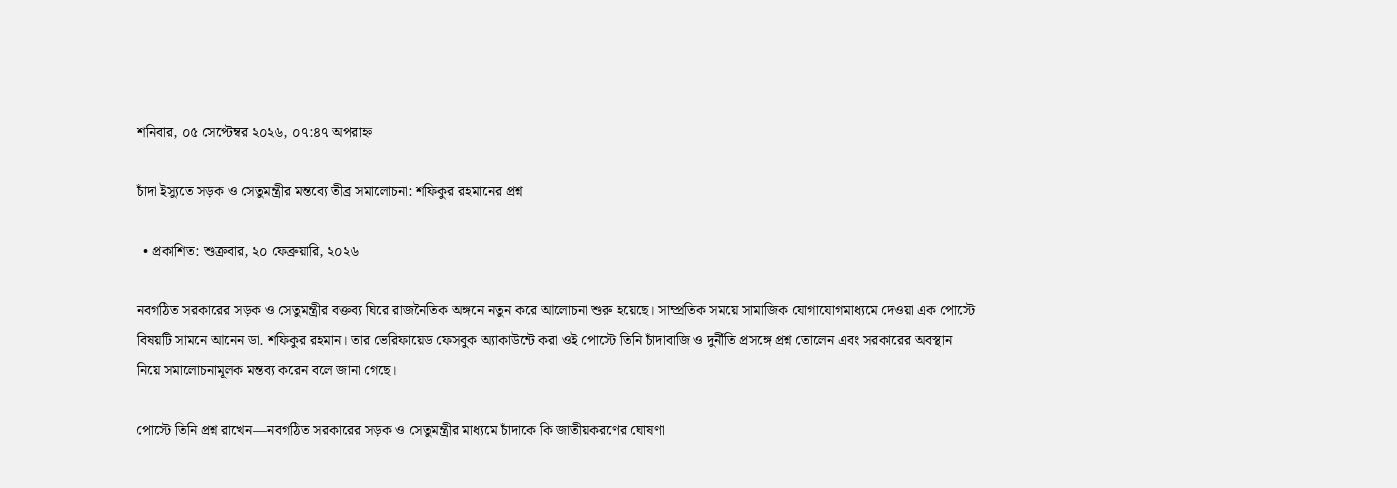শনিবার, ০৫ সেপ্টেম্বর ২০২৬, ০৭:৪৭ অপরাহ্ন

চাঁদা ইস্যুতে সড়ক ও সেতুমন্ত্রীর মন্তব্যে তীব্র সমালোচনা: শফিকুর রহমানের প্রশ্ন

  • প্রকাশিত: শুক্রবার, ২০ ফেব্রুয়ারি, ২০২৬

নবগঠিত সরকারের সড়ক ও সেতুমন্ত্রীর বক্তব্য ঘিরে রাজনৈতিক অঙ্গনে নতুন করে আলোচনা শুরু হয়েছে। সাম্প্রতিক সময়ে সামাজিক যোগাযোগমাধ্যমে দেওয়া এক পোস্টে বিষয়টি সামনে আনেন ডা. শফিকুর রহমান। তার ভেরিফায়েড ফেসবুক অ্যাকাউন্টে করা ওই পোস্টে তিনি চাঁদাবাজি ও দুর্নীতি প্রসঙ্গে প্রশ্ন তোলেন এবং সরকারের অবস্থান নিয়ে সমালোচনামূলক মন্তব্য করেন বলে জানা গেছে।

পোস্টে তিনি প্রশ্ন রাখেন—নবগঠিত সরকারের সড়ক ও সেতুমন্ত্রীর মাধ্যমে চাঁদাকে কি জাতীয়করণের ঘোষণা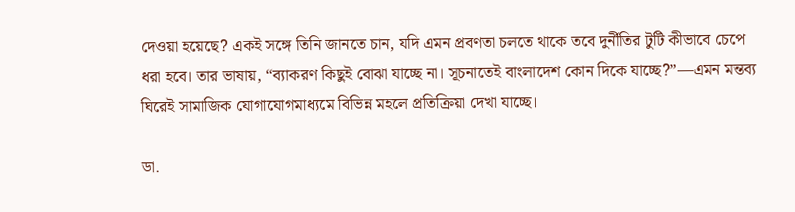দেওয়া হয়েছে? একই সঙ্গে তিনি জানতে চান, যদি এমন প্রবণতা চলতে থাকে তবে দুর্নীতির টুটি কীভাবে চেপে ধরা হবে। তার ভাষায়, “ব্যাকরণ কিছুই বোঝা যাচ্ছে না। সূচনাতেই বাংলাদেশ কোন দিকে যাচ্ছে?”—এমন মন্তব্য ঘিরেই সামাজিক যোগাযোগমাধ্যমে বিভিন্ন মহলে প্রতিক্রিয়া দেখা যাচ্ছে।

ডা.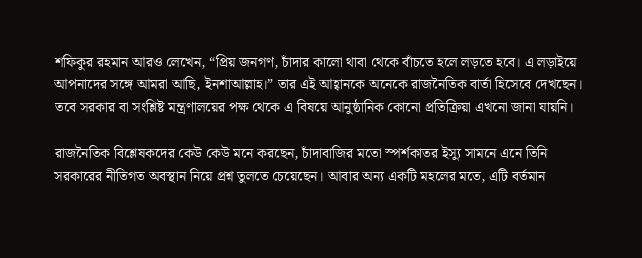শফিকুর রহমান আরও লেখেন, “প্রিয় জনগণ, চাঁদার কালো থাবা থেকে বাঁচতে হলে লড়তে হবে। এ লড়াইয়ে আপনাদের সঙ্গে আমরা আছি, ইনশাআল্লাহ।” তার এই আহ্বানকে অনেকে রাজনৈতিক বার্তা হিসেবে দেখছেন। তবে সরকার বা সংশ্লিষ্ট মন্ত্রণালয়ের পক্ষ থেকে এ বিষয়ে আনুষ্ঠানিক কোনো প্রতিক্রিয়া এখনো জানা যায়নি।

রাজনৈতিক বিশ্লেষকদের কেউ কেউ মনে করছেন, চাঁদাবাজির মতো স্পর্শকাতর ইস্যু সামনে এনে তিনি সরকারের নীতিগত অবস্থান নিয়ে প্রশ্ন তুলতে চেয়েছেন। আবার অন্য একটি মহলের মতে, এটি বর্তমান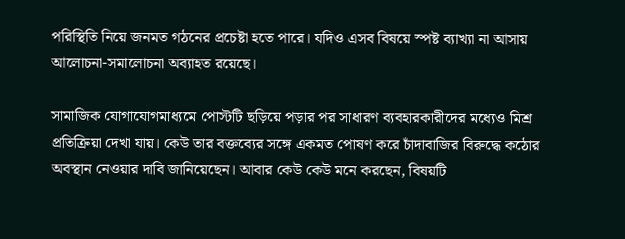পরিস্থিতি নিয়ে জনমত গঠনের প্রচেষ্টা হতে পারে। যদিও এসব বিষয়ে স্পষ্ট ব্যাখ্যা না আসায় আলোচনা-সমালোচনা অব্যাহত রয়েছে।

সামাজিক যোগাযোগমাধ্যমে পোস্টটি ছড়িয়ে পড়ার পর সাধারণ ব্যবহারকারীদের মধ্যেও মিশ্র প্রতিক্রিয়া দেখা যায়। কেউ তার বক্তব্যের সঙ্গে একমত পোষণ করে চাঁদাবাজির বিরুদ্ধে কঠোর অবস্থান নেওয়ার দাবি জানিয়েছেন। আবার কেউ কেউ মনে করছেন, বিষয়টি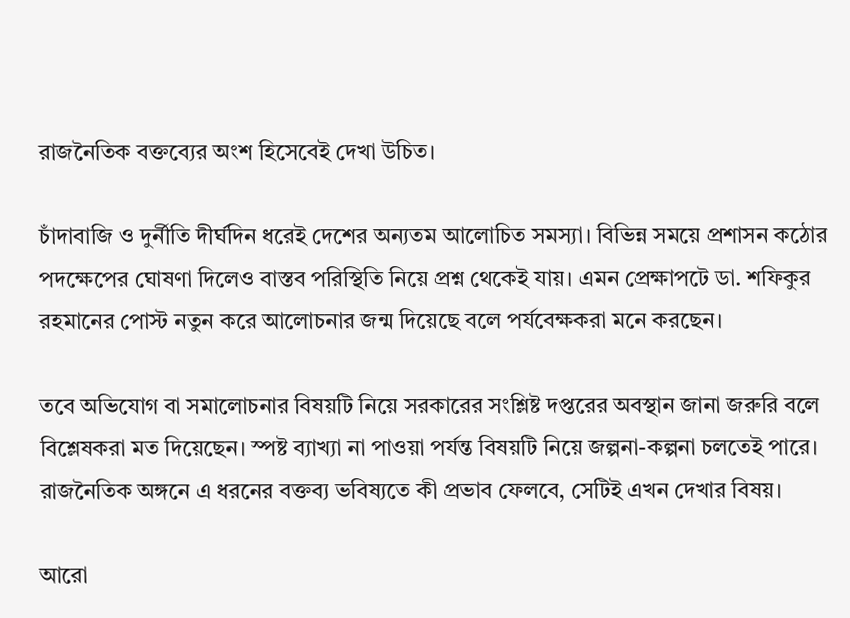রাজনৈতিক বক্তব্যের অংশ হিসেবেই দেখা উচিত।

চাঁদাবাজি ও দুর্নীতি দীর্ঘদিন ধরেই দেশের অন্যতম আলোচিত সমস্যা। বিভিন্ন সময়ে প্রশাসন কঠোর পদক্ষেপের ঘোষণা দিলেও বাস্তব পরিস্থিতি নিয়ে প্রশ্ন থেকেই যায়। এমন প্রেক্ষাপটে ডা. শফিকুর রহমানের পোস্ট নতুন করে আলোচনার জন্ম দিয়েছে বলে পর্যবেক্ষকরা মনে করছেন।

তবে অভিযোগ বা সমালোচনার বিষয়টি নিয়ে সরকারের সংশ্লিষ্ট দপ্তরের অবস্থান জানা জরুরি বলে বিশ্লেষকরা মত দিয়েছেন। স্পষ্ট ব্যাখ্যা না পাওয়া পর্যন্ত বিষয়টি নিয়ে জল্পনা-কল্পনা চলতেই পারে। রাজনৈতিক অঙ্গনে এ ধরনের বক্তব্য ভবিষ্যতে কী প্রভাব ফেলবে, সেটিই এখন দেখার বিষয়।

আরো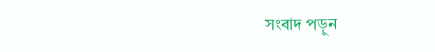সংবাদ পড়ুন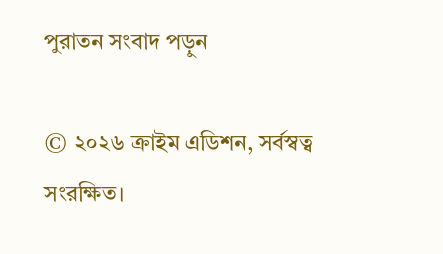পুরাতন সংবাদ পড়ুন

© ২০২৬ ক্রাইম এডিশন, সর্বস্বত্ব সংরক্ষিত।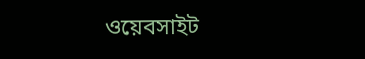ওয়েবসাইট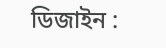ডিজাইন :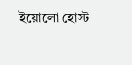ইয়োলো হোস্ট